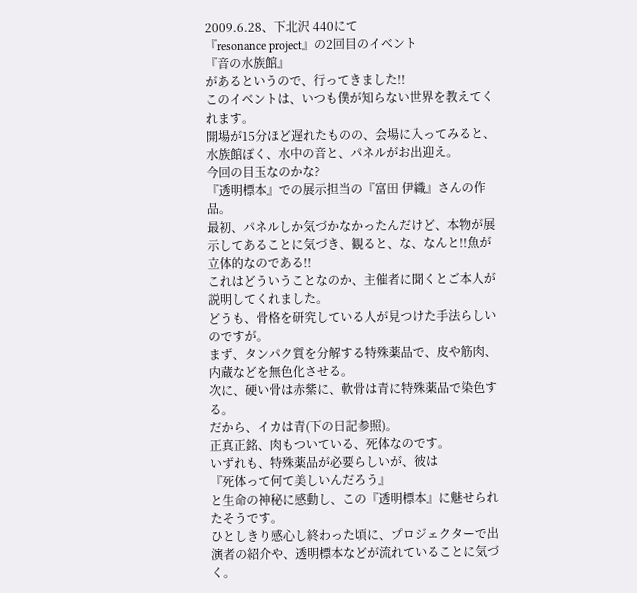2009.6.28、下北沢 440にて
『resonance project』の2回目のイベント
『音の水族館』
があるというので、行ってきました!!
このイベントは、いつも僕が知らない世界を教えてくれます。
開場が15分ほど遅れたものの、会場に入ってみると、水族館ぽく、水中の音と、パネルがお出迎え。
今回の目玉なのかな?
『透明標本』での展示担当の『富田 伊織』さんの作品。
最初、パネルしか気づかなかったんだけど、本物が展示してあることに気づき、観ると、な、なんと!!魚が立体的なのである!!
これはどういうことなのか、主催者に聞くとご本人が説明してくれました。
どうも、骨格を研究している人が見つけた手法らしいのですが。
まず、タンパク質を分解する特殊薬品で、皮や筋肉、内蔵などを無色化させる。
次に、硬い骨は赤紫に、軟骨は青に特殊薬品で染色する。
だから、イカは青(下の日記参照)。
正真正銘、肉もついている、死体なのです。
いずれも、特殊薬品が必要らしいが、彼は
『死体って何て美しいんだろう』
と生命の神秘に感動し、この『透明標本』に魅せられたそうです。
ひとしきり感心し終わった頃に、プロジェクターで出演者の紹介や、透明標本などが流れていることに気づく。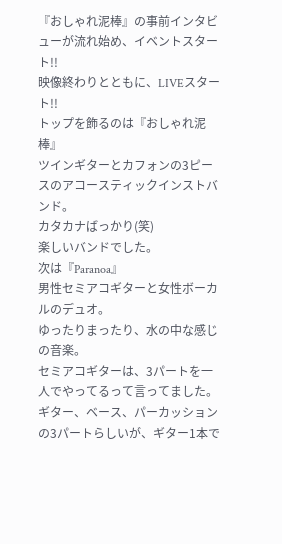『おしゃれ泥棒』の事前インタビューが流れ始め、イベントスタート!!
映像終わりとともに、LIVEスタート!!
トップを飾るのは『おしゃれ泥棒』
ツインギターとカフォンの3ピースのアコースティックインストバンド。
カタカナばっかり(笑)
楽しいバンドでした。
次は『Paranoa』
男性セミアコギターと女性ボーカルのデュオ。
ゆったりまったり、水の中な感じの音楽。
セミアコギターは、3パートを一人でやってるって言ってました。
ギター、ベース、パーカッションの3パートらしいが、ギター1本で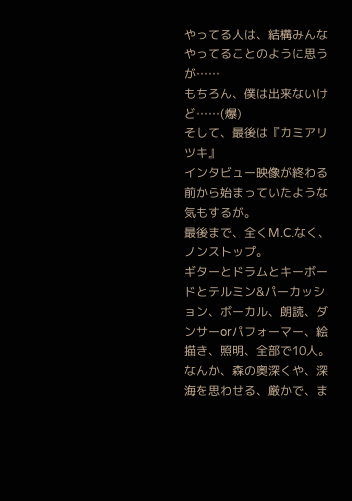やってる人は、結構みんなやってることのように思うが……
もちろん、僕は出来ないけど……(爆)
そして、最後は『カミアリツキ』
インタビュー映像が終わる前から始まっていたような気もするが。
最後まで、全くM.C.なく、ノンストップ。
ギターとドラムとキーボードとテルミン&パーカッション、ボーカル、朗読、ダンサーorパフォーマー、絵描き、照明、全部で10人。
なんか、森の奥深くや、深海を思わせる、厳かで、ま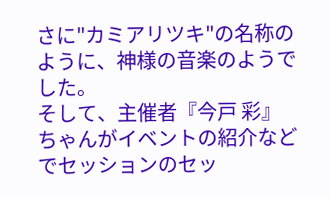さに"カミアリツキ"の名称のように、神様の音楽のようでした。
そして、主催者『今戸 彩』ちゃんがイベントの紹介などでセッションのセッ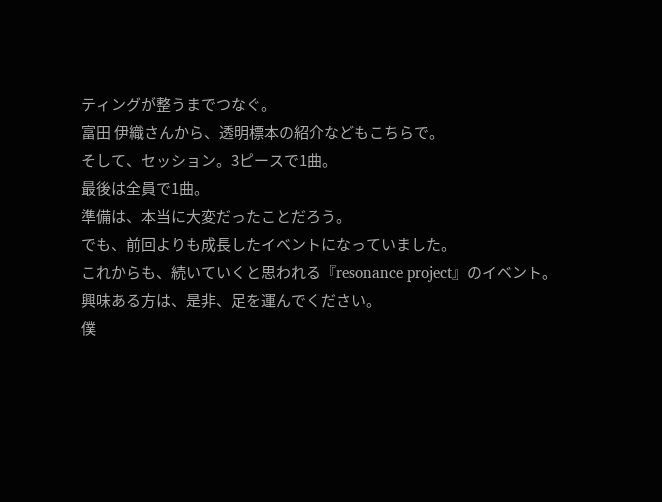ティングが整うまでつなぐ。
富田 伊織さんから、透明標本の紹介などもこちらで。
そして、セッション。3ピースで1曲。
最後は全員で1曲。
準備は、本当に大変だったことだろう。
でも、前回よりも成長したイベントになっていました。
これからも、続いていくと思われる『resonance project』のイベント。
興味ある方は、是非、足を運んでください。
僕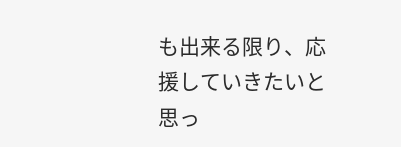も出来る限り、応援していきたいと思っ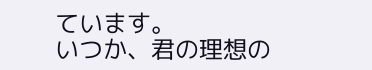ています。
いつか、君の理想の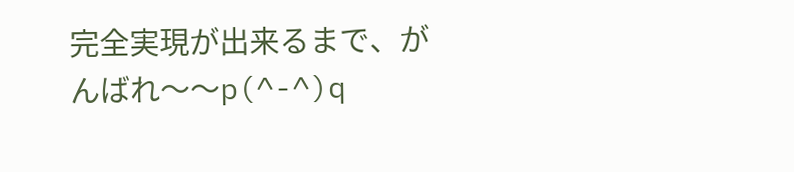完全実現が出来るまで、がんばれ〜〜p(^-^)q